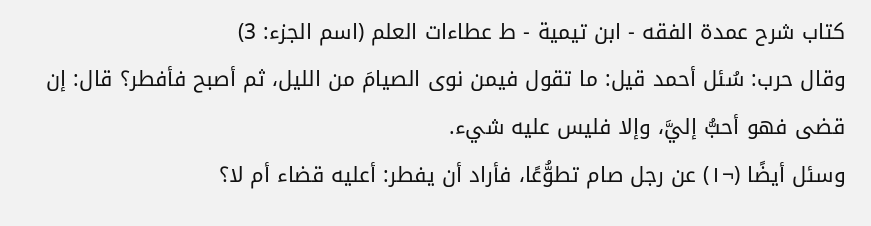كتاب شرح عمدة الفقه - ابن تيمية - ط عطاءات العلم (اسم الجزء: 3)
وقال حرب: سُئل أحمد قيل: ما تقول فيمن نوى الصيامَ من الليل، ثم أصبح فأفطر؟ قال: إن قضى فهو أحبُّ إليَّ، وإلا فليس عليه شيء.
وسئل أيضًا (¬١) عن رجل صام تطوُّعًا، فأراد أن يفطر: أعليه قضاء أم لا؟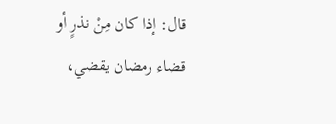قال: إذا كان مِنْ نذرٍ أو قضاء رمضان يقضي،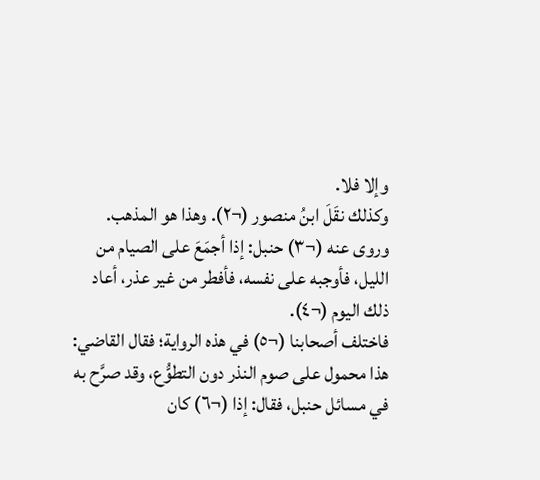وإلا فلا.
وكذلك نقَلَ ابنُ منصور (¬٢). وهذا هو المذهب.
وروى عنه (¬٣) حنبل: إذا أجمَعَ على الصيام من الليل، فأوجبه على نفسه، فأفطر من غير عذر، أعاد ذلك اليوم (¬٤).
فاختلف أصحابنا (¬٥) في هذه الرواية؛ فقال القاضي: هذا محمول على صوم النذر دون التطوُّع، وقد صرَّح به في مسائل حنبل، فقال: إذا (¬٦) كان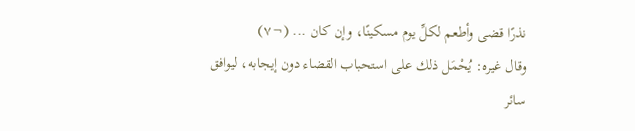نذرًا قضى وأطعم لكلِّ يوم مسكينًا، وإن كان ... (¬٧)
وقال غيره: يُحْمَل ذلك على استحباب القضاء دون إيجابه، ليوافق سائر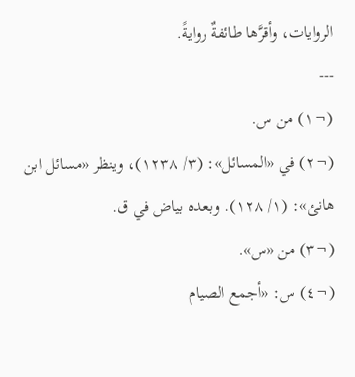الروايات، وأقرَّها طائفةٌ روايةً.
---
(¬١) من س.
(¬٢) في «المسائل»: (٣/ ١٢٣٨)، وينظر «مسائل ابن هانئ»: (١/ ١٢٨). وبعده بياض في ق.
(¬٣) من «س».
(¬٤) س: «أجمع الصيام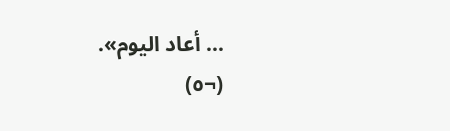... أعاد اليوم».
(¬٥)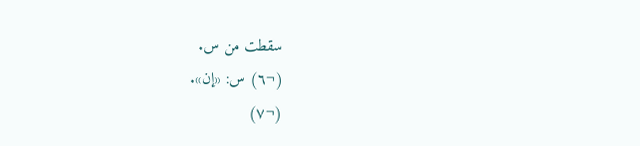سقطت من س.
(¬٦) س: «إن».
(¬٧)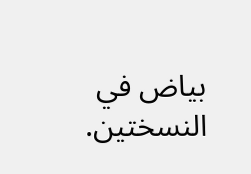بياض في النسختين.